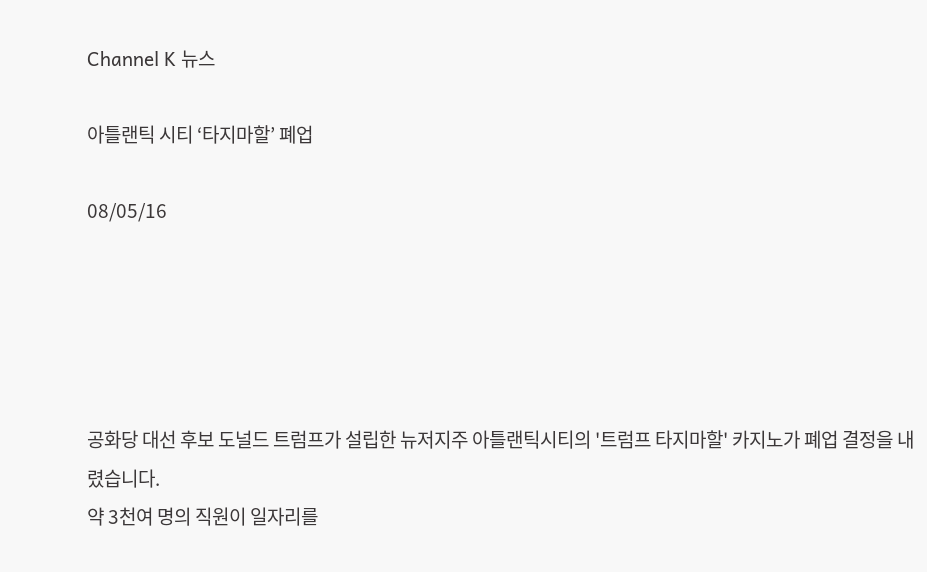Channel K 뉴스

아틀랜틱 시티 ‘타지마할’ 폐업

08/05/16





공화당 대선 후보 도널드 트럼프가 설립한 뉴저지주 아틀랜틱시티의 '트럼프 타지마할' 카지노가 폐업 결정을 내렸습니다.
약 3천여 명의 직원이 일자리를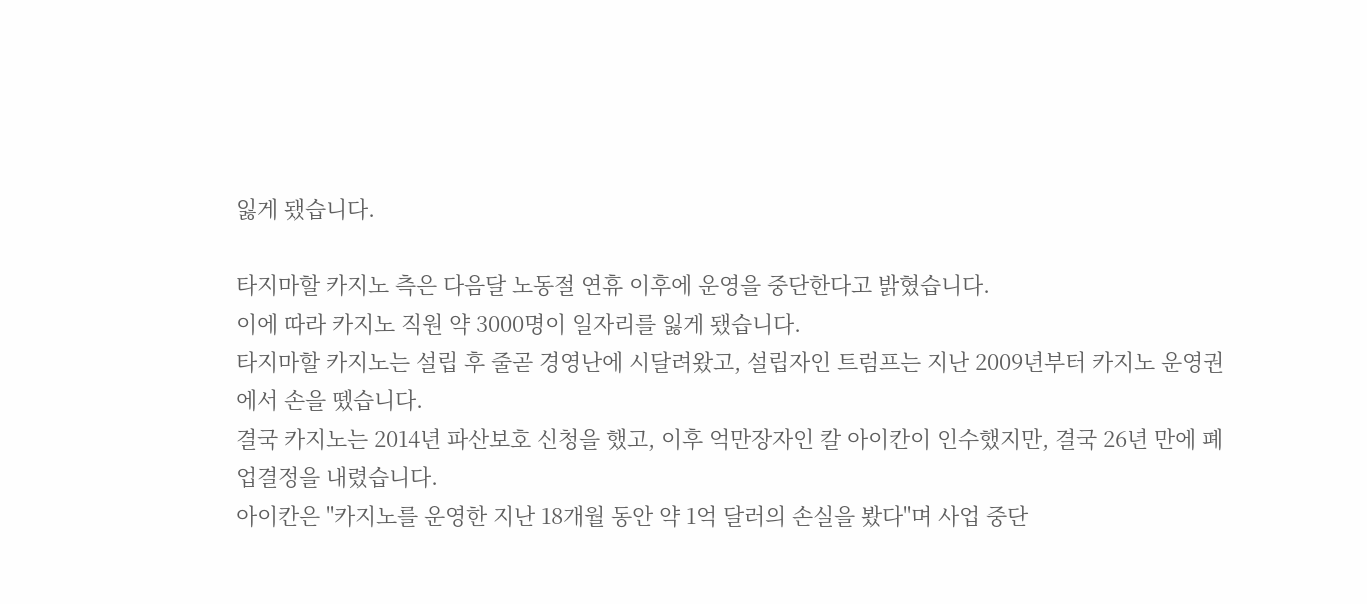잃게 됐습니다.

타지마할 카지노 측은 다음달 노동절 연휴 이후에 운영을 중단한다고 밝혔습니다.
이에 따라 카지노 직원 약 3000명이 일자리를 잃게 됐습니다.
타지마할 카지노는 설립 후 줄곧 경영난에 시달려왔고, 설립자인 트럼프는 지난 2009년부터 카지노 운영권에서 손을 뗐습니다.
결국 카지노는 2014년 파산보호 신청을 했고, 이후 억만장자인 칼 아이칸이 인수했지만, 결국 26년 만에 폐업결정을 내렸습니다.
아이칸은 "카지노를 운영한 지난 18개월 동안 약 1억 달러의 손실을 봤다"며 사업 중단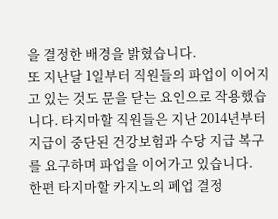을 결정한 배경을 밝혔습니다.
또 지난달 1일부터 직원들의 파업이 이어지고 있는 것도 문을 닫는 요인으로 작용했습니다. 타지마할 직원들은 지난 2014년부터 지급이 중단된 건강보험과 수당 지급 복구를 요구하며 파업을 이어가고 있습니다.
한편 타지마할 카지노의 폐업 결정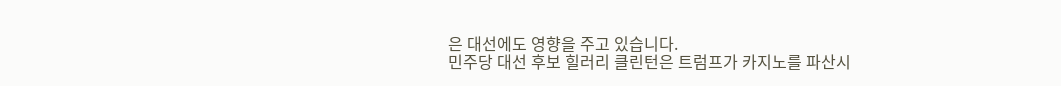은 대선에도 영향을 주고 있습니다.
민주당 대선 후보 힐러리 클린턴은 트럼프가 카지노를 파산시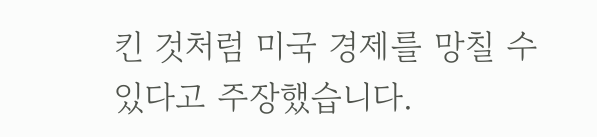킨 것처럼 미국 경제를 망칠 수 있다고 주장했습니다.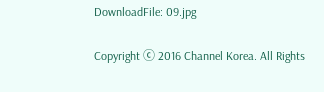DownloadFile: 09.jpg

Copyright ⓒ 2016 Channel Korea. All Rights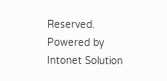Reserved.
Powered by Intonet Solution